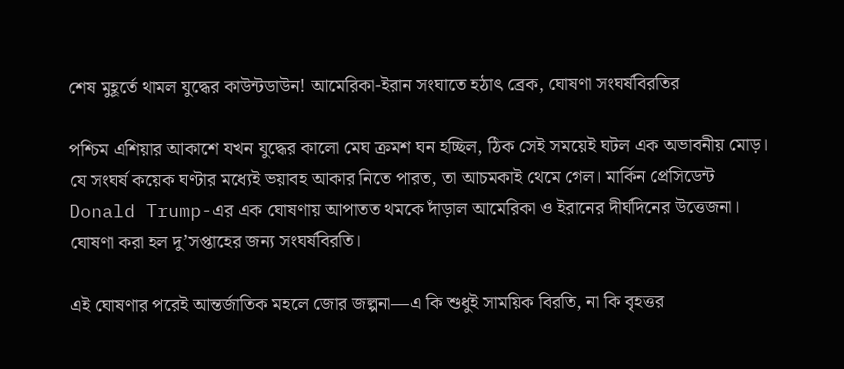শেষ মুহূর্তে থামল যুদ্ধের কাউন্টডাউন! আমেরিকা-ইরান সংঘাতে হঠাৎ ব্রেক, ঘোষণা সংঘর্ষবিরতির

পশ্চিম এশিয়ার আকাশে যখন যুদ্ধের কালো মেঘ ক্রমশ ঘন হচ্ছিল, ঠিক সেই সময়েই ঘটল এক অভাবনীয় মোড়। যে সংঘর্ষ কয়েক ঘণ্টার মধ্যেই ভয়াবহ আকার নিতে পারত, তা আচমকাই থেমে গেল। মার্কিন প্রেসিডেন্ট Donald Trump-এর এক ঘোষণায় আপাতত থমকে দাঁড়াল আমেরিকা ও ইরানের দীর্ঘদিনের উত্তেজনা। ঘোষণা করা হল দু’সপ্তাহের জন্য সংঘর্ষবিরতি।

এই ঘোষণার পরেই আন্তর্জাতিক মহলে জোর জল্পনা—এ কি শুধুই সাময়িক বিরতি, না কি বৃহত্তর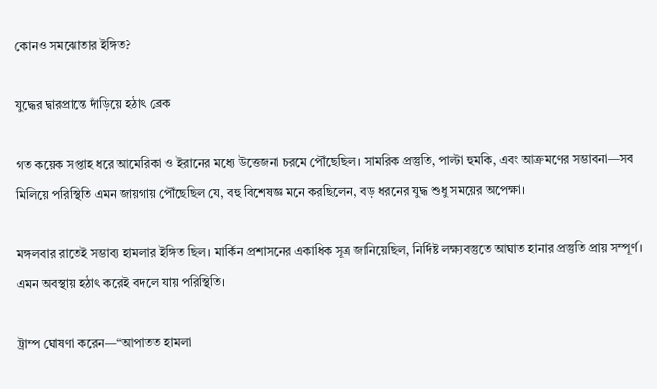কোনও সমঝোতার ইঙ্গিত?

যুদ্ধের দ্বারপ্রান্তে দাঁড়িয়ে হঠাৎ ব্রেক

গত কয়েক সপ্তাহ ধরে আমেরিকা ও ইরানের মধ্যে উত্তেজনা চরমে পৌঁছেছিল। সামরিক প্রস্তুতি, পাল্টা হুমকি, এবং আক্রমণের সম্ভাবনা—সব মিলিয়ে পরিস্থিতি এমন জায়গায় পৌঁছেছিল যে, বহু বিশেষজ্ঞ মনে করছিলেন, বড় ধরনের যুদ্ধ শুধু সময়ের অপেক্ষা।

মঙ্গলবার রাতেই সম্ভাব্য হামলার ইঙ্গিত ছিল। মার্কিন প্রশাসনের একাধিক সূত্র জানিয়েছিল, নির্দিষ্ট লক্ষ্যবস্তুতে আঘাত হানার প্রস্তুতি প্রায় সম্পূর্ণ। এমন অবস্থায় হঠাৎ করেই বদলে যায় পরিস্থিতি।

ট্রাম্প ঘোষণা করেন—“আপাতত হামলা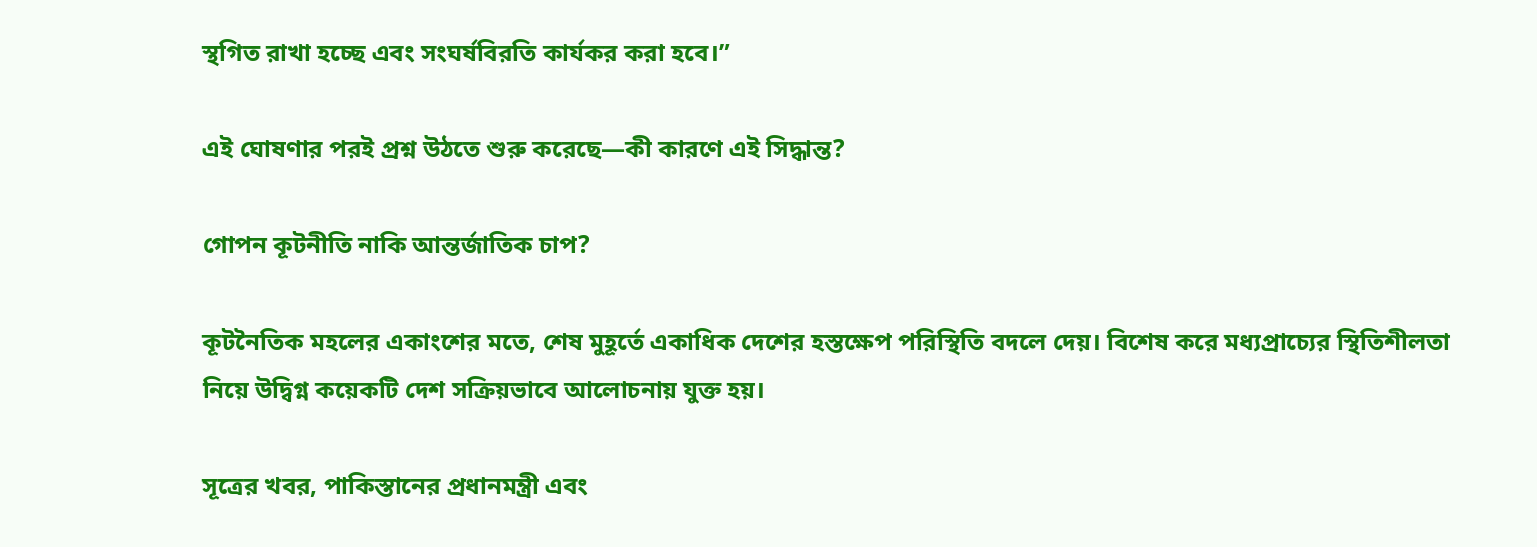স্থগিত রাখা হচ্ছে এবং সংঘর্ষবিরতি কার্যকর করা হবে।”

এই ঘোষণার পরই প্রশ্ন উঠতে শুরু করেছে—কী কারণে এই সিদ্ধান্ত?

গোপন কূটনীতি নাকি আন্তর্জাতিক চাপ?

কূটনৈতিক মহলের একাংশের মতে, শেষ মুহূর্তে একাধিক দেশের হস্তক্ষেপ পরিস্থিতি বদলে দেয়। বিশেষ করে মধ্যপ্রাচ্যের স্থিতিশীলতা নিয়ে উদ্বিগ্ন কয়েকটি দেশ সক্রিয়ভাবে আলোচনায় যুক্ত হয়।

সূত্রের খবর, পাকিস্তানের প্রধানমন্ত্রী এবং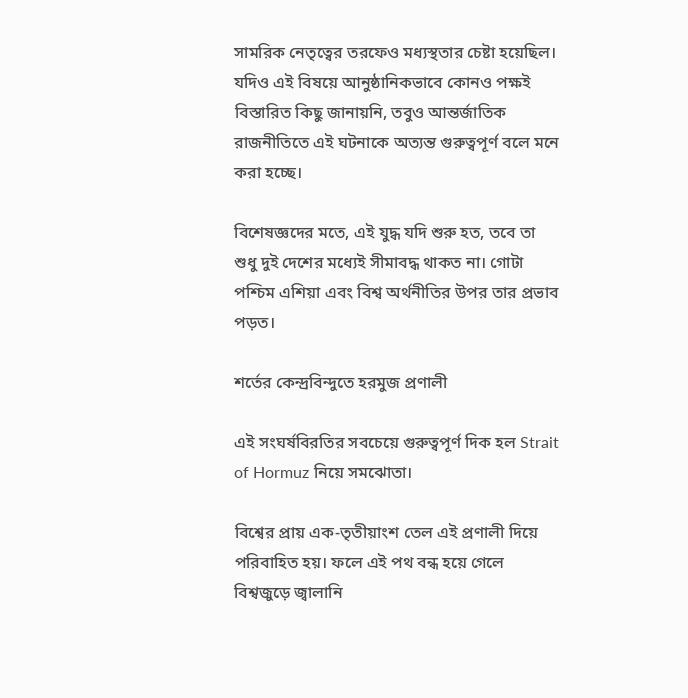সামরিক নেতৃত্বের তরফেও মধ্যস্থতার চেষ্টা হয়েছিল। যদিও এই বিষয়ে আনুষ্ঠানিকভাবে কোনও পক্ষই বিস্তারিত কিছু জানায়নি, তবুও আন্তর্জাতিক রাজনীতিতে এই ঘটনাকে অত্যন্ত গুরুত্বপূর্ণ বলে মনে করা হচ্ছে।

বিশেষজ্ঞদের মতে, এই যুদ্ধ যদি শুরু হত, তবে তা শুধু দুই দেশের মধ্যেই সীমাবদ্ধ থাকত না। গোটা পশ্চিম এশিয়া এবং বিশ্ব অর্থনীতির উপর তার প্রভাব পড়ত।

শর্তের কেন্দ্রবিন্দুতে হরমুজ প্রণালী

এই সংঘর্ষবিরতির সবচেয়ে গুরুত্বপূর্ণ দিক হল Strait of Hormuz নিয়ে সমঝোতা।

বিশ্বের প্রায় এক-তৃতীয়াংশ তেল এই প্রণালী দিয়ে পরিবাহিত হয়। ফলে এই পথ বন্ধ হয়ে গেলে বিশ্বজুড়ে জ্বালানি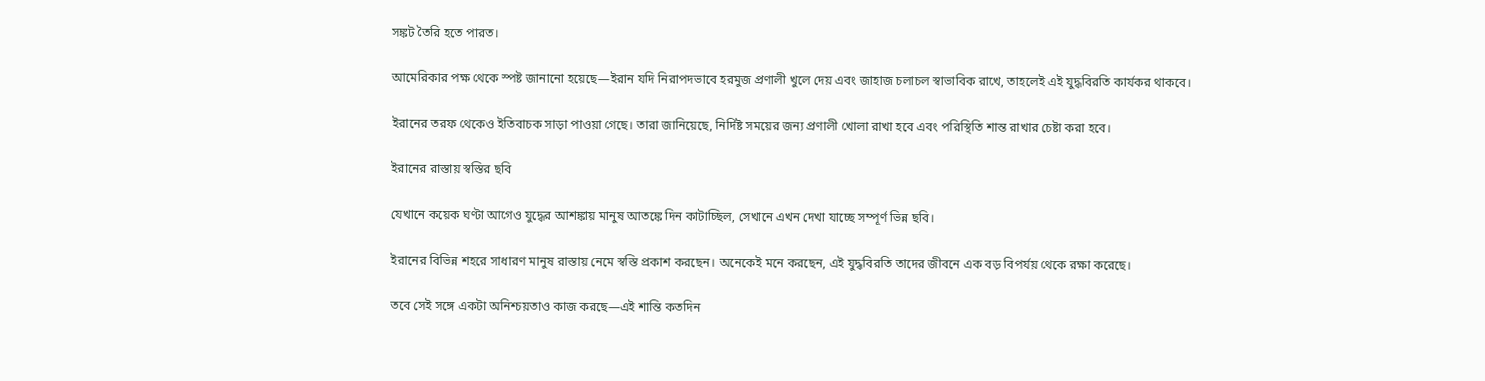সঙ্কট তৈরি হতে পারত।

আমেরিকার পক্ষ থেকে স্পষ্ট জানানো হয়েছে—ইরান যদি নিরাপদভাবে হরমুজ প্রণালী খুলে দেয় এবং জাহাজ চলাচল স্বাভাবিক রাখে, তাহলেই এই যুদ্ধবিরতি কার্যকর থাকবে।

ইরানের তরফ থেকেও ইতিবাচক সাড়া পাওয়া গেছে। তারা জানিয়েছে, নির্দিষ্ট সময়ের জন্য প্রণালী খোলা রাখা হবে এবং পরিস্থিতি শান্ত রাখার চেষ্টা করা হবে।

ইরানের রাস্তায় স্বস্তির ছবি

যেখানে কয়েক ঘণ্টা আগেও যুদ্ধের আশঙ্কায় মানুষ আতঙ্কে দিন কাটাচ্ছিল, সেখানে এখন দেখা যাচ্ছে সম্পূর্ণ ভিন্ন ছবি।

ইরানের বিভিন্ন শহরে সাধারণ মানুষ রাস্তায় নেমে স্বস্তি প্রকাশ করছেন। অনেকেই মনে করছেন, এই যুদ্ধবিরতি তাদের জীবনে এক বড় বিপর্যয় থেকে রক্ষা করেছে।

তবে সেই সঙ্গে একটা অনিশ্চয়তাও কাজ করছে—এই শান্তি কতদিন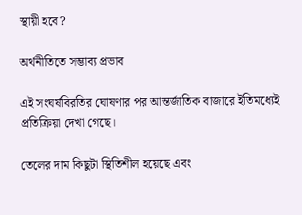স্থায়ী হবে?

অর্থনীতিতে সম্ভাব্য প্রভাব

এই সংঘর্ষবিরতির ঘোষণার পর আন্তর্জাতিক বাজারে ইতিমধ্যেই প্রতিক্রিয়া দেখা গেছে।

তেলের দাম কিছুটা স্থিতিশীল হয়েছে এবং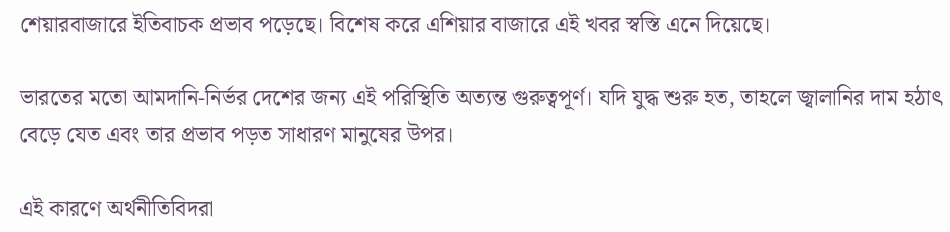শেয়ারবাজারে ইতিবাচক প্রভাব পড়েছে। বিশেষ করে এশিয়ার বাজারে এই খবর স্বস্তি এনে দিয়েছে।

ভারতের মতো আমদানি-নির্ভর দেশের জন্য এই পরিস্থিতি অত্যন্ত গুরুত্বপূর্ণ। যদি যুদ্ধ শুরু হত, তাহলে জ্বালানির দাম হঠাৎ বেড়ে যেত এবং তার প্রভাব পড়ত সাধারণ মানুষের উপর।

এই কারণে অর্থনীতিবিদরা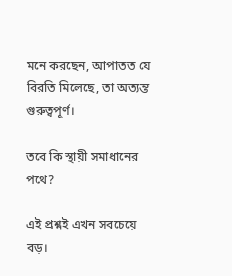মনে করছেন, আপাতত যে বিরতি মিলেছে, তা অত্যন্ত গুরুত্বপূর্ণ।

তবে কি স্থায়ী সমাধানের পথে?

এই প্রশ্নই এখন সবচেয়ে বড়।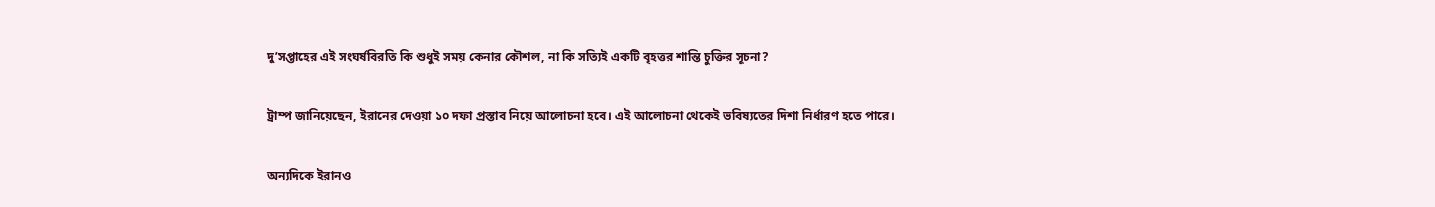দু’সপ্তাহের এই সংঘর্ষবিরতি কি শুধুই সময় কেনার কৌশল, না কি সত্যিই একটি বৃহত্তর শান্তি চুক্তির সূচনা?

ট্রাম্প জানিয়েছেন, ইরানের দেওয়া ১০ দফা প্রস্তাব নিয়ে আলোচনা হবে। এই আলোচনা থেকেই ভবিষ্যতের দিশা নির্ধারণ হতে পারে।

অন্যদিকে ইরানও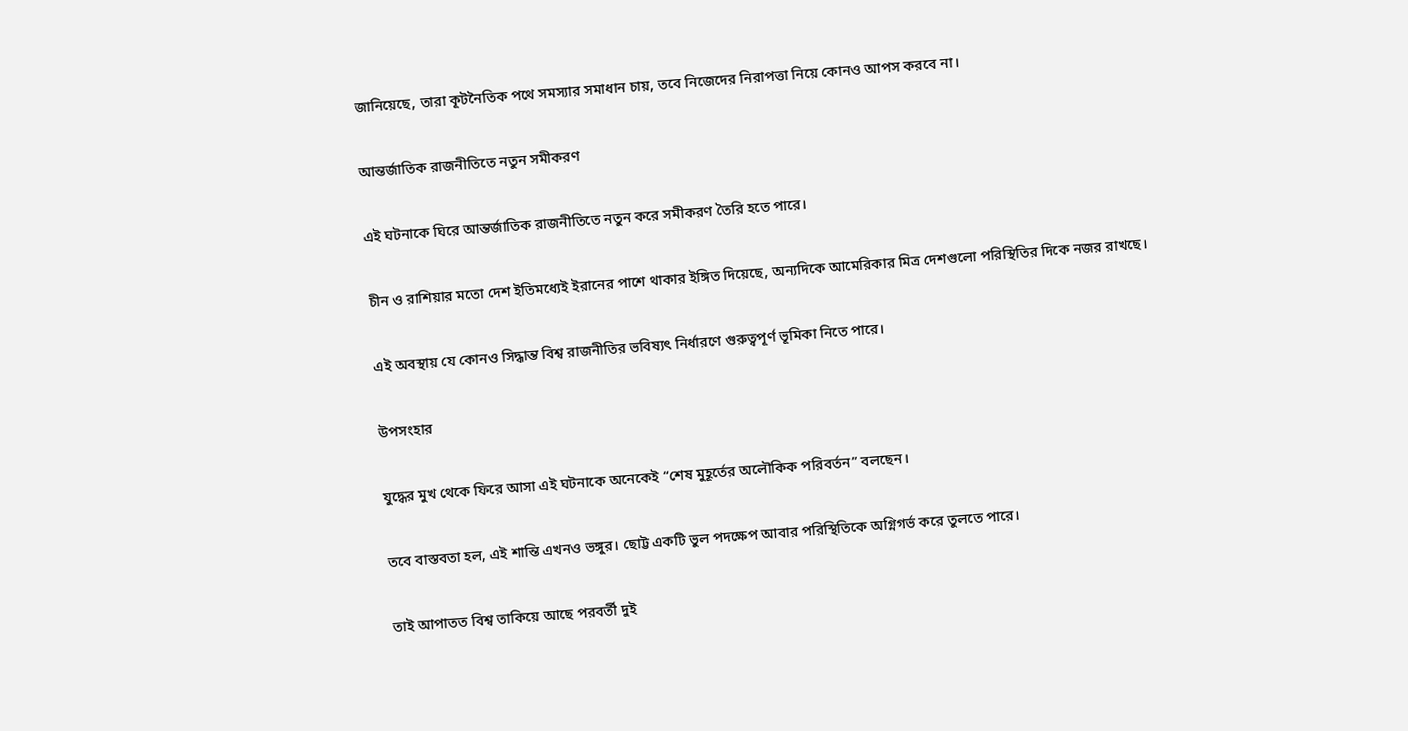জানিয়েছে, তারা কূটনৈতিক পথে সমস্যার সমাধান চায়, তবে নিজেদের নিরাপত্তা নিয়ে কোনও আপস করবে না।

আন্তর্জাতিক রাজনীতিতে নতুন সমীকরণ

এই ঘটনাকে ঘিরে আন্তর্জাতিক রাজনীতিতে নতুন করে সমীকরণ তৈরি হতে পারে।

চীন ও রাশিয়ার মতো দেশ ইতিমধ্যেই ইরানের পাশে থাকার ইঙ্গিত দিয়েছে, অন্যদিকে আমেরিকার মিত্র দেশগুলো পরিস্থিতির দিকে নজর রাখছে।

এই অবস্থায় যে কোনও সিদ্ধান্ত বিশ্ব রাজনীতির ভবিষ্যৎ নির্ধারণে গুরুত্বপূর্ণ ভূমিকা নিতে পারে।

উপসংহার

যুদ্ধের মুখ থেকে ফিরে আসা এই ঘটনাকে অনেকেই “শেষ মুহূর্তের অলৌকিক পরিবর্তন” বলছেন।

তবে বাস্তবতা হল, এই শান্তি এখনও ভঙ্গুর। ছোট্ট একটি ভুল পদক্ষেপ আবার পরিস্থিতিকে অগ্নিগর্ভ করে তুলতে পারে।

তাই আপাতত বিশ্ব তাকিয়ে আছে পরবর্তী দুই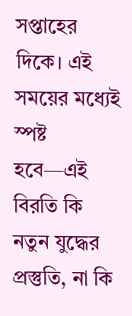সপ্তাহের দিকে। এই সময়ের মধ্যেই স্পষ্ট হবে—এই বিরতি কি নতুন যুদ্ধের প্রস্তুতি, না কি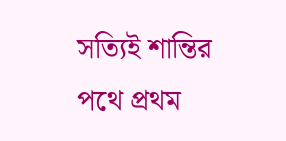সত্যিই শান্তির পথে প্রথম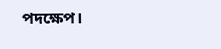পদক্ষেপ।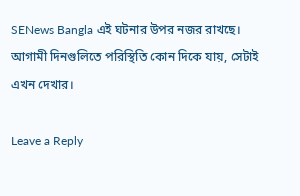SENews Bangla এই ঘটনার উপর নজর রাখছে। আগামী দিনগুলিতে পরিস্থিতি কোন দিকে যায়, সেটাই এখন দেখার।

Leave a Reply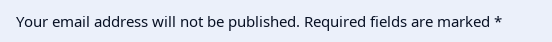Your email address will not be published. Required fields are marked *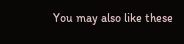You may also like these